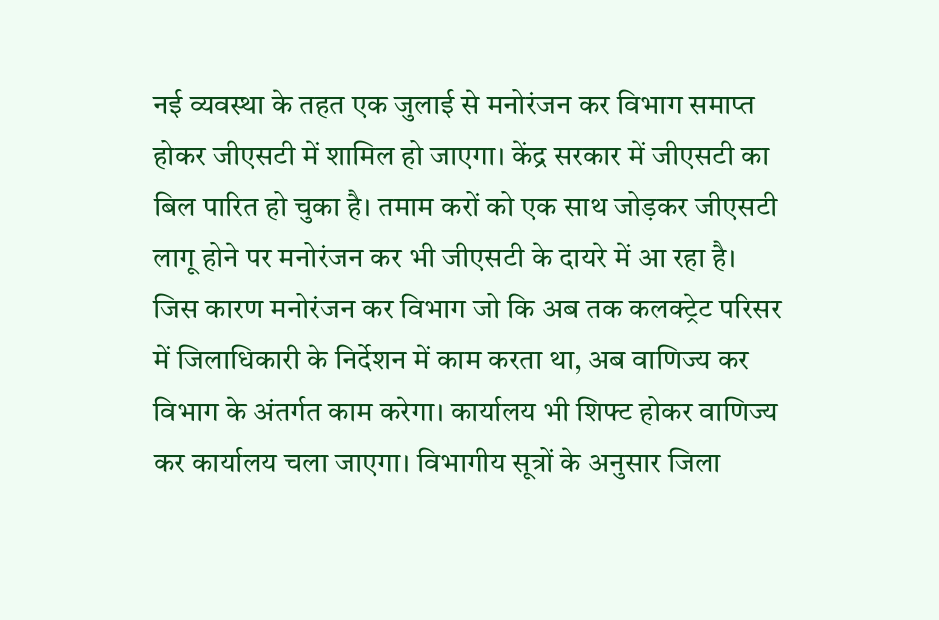नई व्यवस्था के तहत एक जुलाई से मनोरंजन कर विभाग समाप्त होकर जीएसटी में शामिल हो जाएगा। केंद्र सरकार में जीएसटी का बिल पारित हो चुका है। तमाम करों को एक साथ जोड़कर जीएसटी लागू होने पर मनोरंजन कर भी जीएसटी के दायरे में आ रहा है। जिस कारण मनोरंजन कर विभाग जो कि अब तक कलक्ट्रेट परिसर में जिलाधिकारी के निर्देशन में काम करता था, अब वाणिज्य कर विभाग के अंतर्गत काम करेगा। कार्यालय भी शिफ्ट होकर वाणिज्य कर कार्यालय चला जाएगा। विभागीय सूत्रों के अनुसार जिला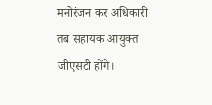मनोरंजन कर अधिकारी तब सहायक आयुक्त जीएसटी होंगे।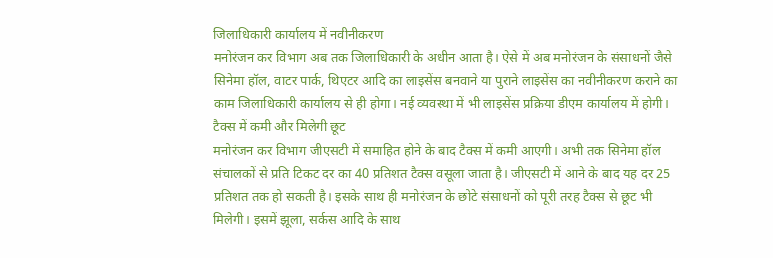जिलाधिकारी कार्यालय में नवीनीकरण
मनोरंजन कर विभाग अब तक जिलाधिकारी के अधीन आता है। ऐसे में अब मनोरंजन के संसाधनों जैसे सिनेमा हॉल, वाटर पार्क, थिएटर आदि का लाइसेंस बनवाने या पुराने लाइसेंस का नवीनीकरण कराने का काम जिलाधिकारी कार्यालय से ही होगा। नई व्यवस्था में भी लाइसेंस प्रक्रिया डीएम कार्यालय में होगी।
टैक्स में कमी और मिलेगी छूट
मनोरंजन कर विभाग जीएसटी में समाहित होने के बाद टैक्स में कमी आएगी। अभी तक सिनेमा हॉल संचालकों से प्रति टिकट दर का 40 प्रतिशत टैक्स वसूला जाता है। जीएसटी में आने के बाद यह दर 25 प्रतिशत तक हो सकती है। इसके साथ ही मनोरंजन के छोटे संसाधनों को पूरी तरह टैक्स से छूट भी मिलेगी। इसमें झूला, सर्कस आदि के साथ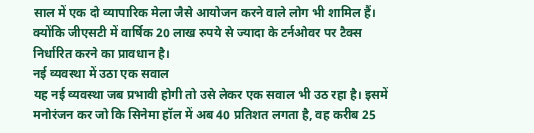साल में एक दो व्यापारिक मेला जैसे आयोजन करने वाले लोग भी शामिल हैं। क्योंकि जीएसटी में वार्षिक 20 लाख रुपये से ज्यादा के टर्नओवर पर टैक्स निर्धारित करने का प्रावधान है।
नई व्यवस्था में उठा एक सवाल
यह नई व्यवस्था जब प्रभावी होगी तो उसे लेकर एक सवाल भी उठ रहा है। इसमें मनोरंजन कर जो कि सिनेमा हॉल में अब 40 प्रतिशत लगता है, वह करीब 25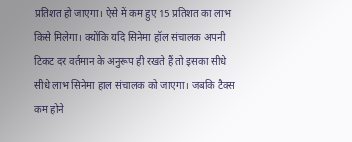प्रतिशत हो जाएगा। ऐसे में कम हुए 15 प्रतिशत का लाभ किसे मिलेगा। क्योंकि यदि सिनेमा हॉल संचालक अपनी टिकट दर वर्तमान के अनुरूप ही रखते हैं तो इसका सीधे सीधे लाभ सिनेमा हाल संचालक को जाएगा। जबकि टैक्स कम होने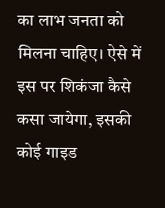का लाभ जनता को मिलना चाहिए। ऐसे में इस पर शिकंजा कैसे कसा जायेगा, इसकी कोई गाइड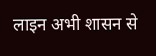लाइन अभी शासन से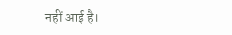नहीं आई है।